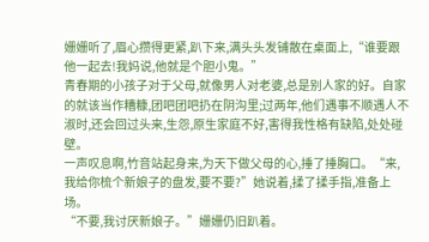姗姗听了,眉心攒得更紧,趴下来,满头头发铺散在桌面上,“谁要跟他一起去!我妈说,他就是个胆小鬼。”
青春期的小孩子对于父母,就像男人对老婆,总是别人家的好。自家的就该当作糟糠,团吧团吧扔在阴沟里;过两年,他们遇事不顺遇人不淑时,还会回过头来,生怨,原生家庭不好,害得我性格有缺陷,处处碰壁。
一声叹息啊,竹音站起身来,为天下做父母的心,捶了捶胸口。“来,我给你梳个新娘子的盘发,要不要?”她说着,揉了揉手指,准备上场。
“不要,我讨厌新娘子。”姗姗仍旧趴着。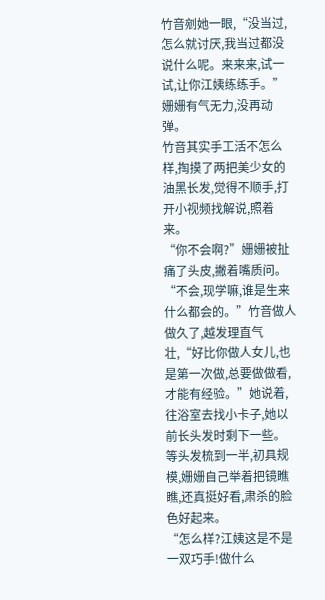竹音剜她一眼,“没当过,怎么就讨厌,我当过都没说什么呢。来来来,试一试,让你江姨练练手。”
姗姗有气无力,没再动弹。
竹音其实手工活不怎么样,掏摸了两把美少女的油黑长发,觉得不顺手,打开小视频找解说,照着来。
“你不会啊?”姗姗被扯痛了头皮,撇着嘴质问。
“不会,现学嘛,谁是生来什么都会的。”竹音做人做久了,越发理直气壮,“好比你做人女儿,也是第一次做,总要做做看,才能有经验。”她说着,往浴室去找小卡子,她以前长头发时剩下一些。
等头发梳到一半,初具规模,姗姗自己举着把镜瞧瞧,还真挺好看,肃杀的脸色好起来。
“怎么样?江姨这是不是一双巧手!做什么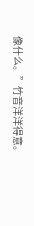像什么。”竹音洋洋得意。